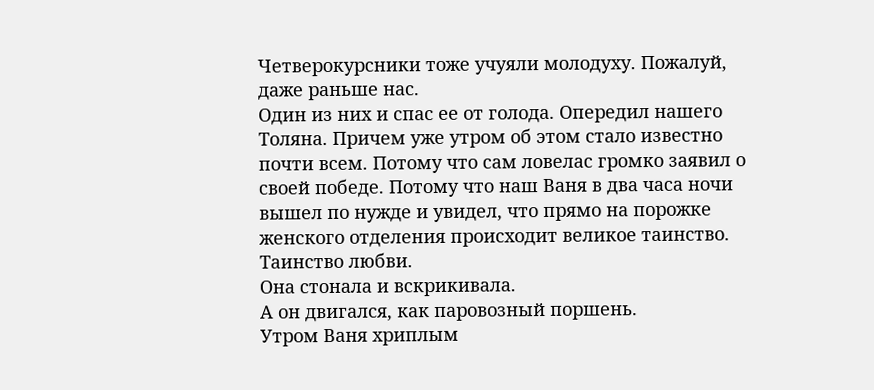Четверокурсники тоже учуяли молодуху. Пожалуй, даже раньше нас.
Один из них и спас ее от голода. Опередил нашего Толяна. Причем уже утром об этом стало известно почти всем. Потому что сам ловелас громко заявил о своей победе. Потому что наш Ваня в два часа ночи вышел по нужде и увидел, что прямо на порожке женского отделения происходит великое таинство. Таинство любви.
Она стонала и вскрикивала.
А он двигался, как паровозный поршень.
Утром Ваня хриплым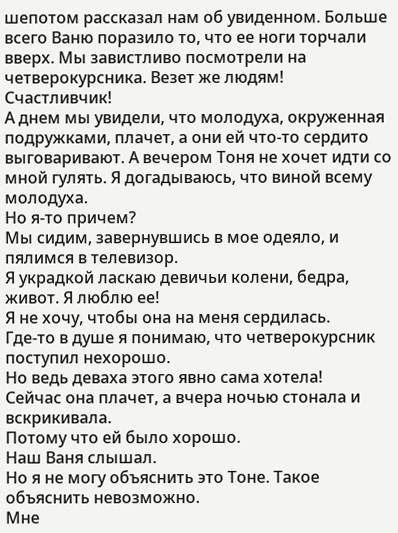шепотом рассказал нам об увиденном. Больше всего Ваню поразило то, что ее ноги торчали вверх. Мы завистливо посмотрели на четверокурсника. Везет же людям!
Счастливчик!
А днем мы увидели, что молодуха, окруженная подружками, плачет, а они ей что-то сердито выговаривают. А вечером Тоня не хочет идти со мной гулять. Я догадываюсь, что виной всему молодуха.
Но я-то причем?
Мы сидим, завернувшись в мое одеяло, и пялимся в телевизор.
Я украдкой ласкаю девичьи колени, бедра, живот. Я люблю ее!
Я не хочу, чтобы она на меня сердилась.
Где-то в душе я понимаю, что четверокурсник поступил нехорошо.
Но ведь деваха этого явно сама хотела!
Сейчас она плачет, а вчера ночью стонала и вскрикивала.
Потому что ей было хорошо.
Наш Ваня слышал.
Но я не могу объяснить это Тоне. Такое объяснить невозможно.
Мне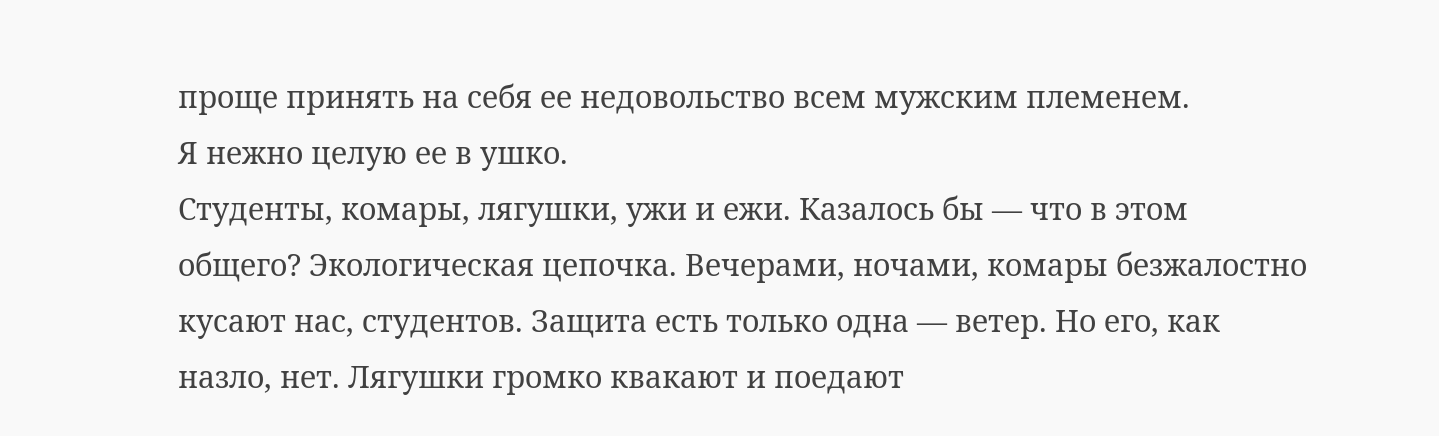проще принять на себя ее недовольство всем мужским племенем.
Я нежно целую ее в ушко.
Студенты, комары, лягушки, ужи и ежи. Казалось бы — что в этом общего? Экологическая цепочка. Вечерами, ночами, комары безжалостно кусают нас, студентов. Защита есть только одна — ветер. Но его, как назло, нет. Лягушки громко квакают и поедают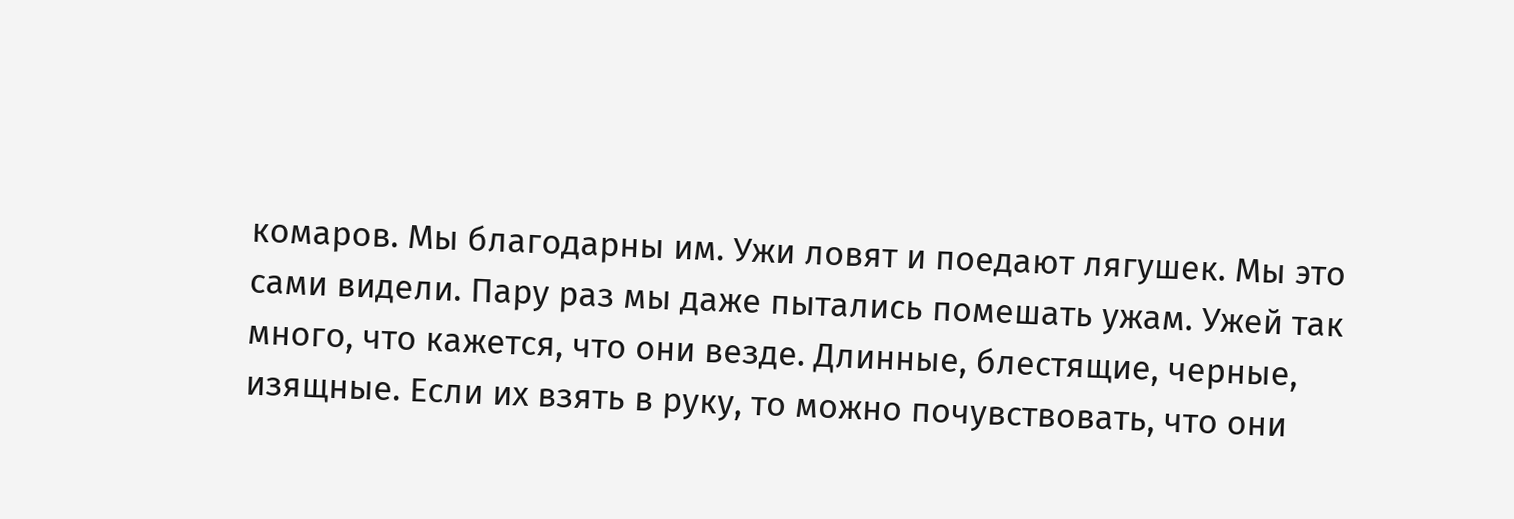комаров. Мы благодарны им. Ужи ловят и поедают лягушек. Мы это сами видели. Пару раз мы даже пытались помешать ужам. Ужей так много, что кажется, что они везде. Длинные, блестящие, черные, изящные. Если их взять в руку, то можно почувствовать, что они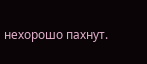нехорошо пахнут.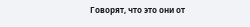Говорят, что это они от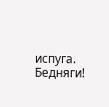испуга. Бедняги!